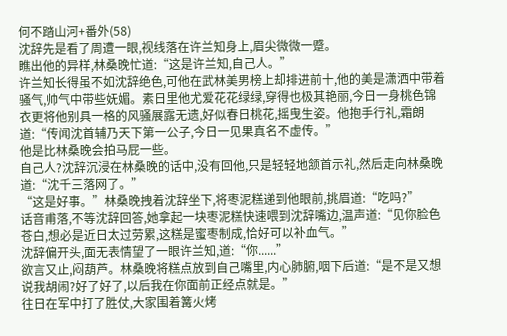何不踏山河+番外(58)
沈辞先是看了周遭一眼,视线落在许兰知身上,眉尖微微一蹙。
瞧出他的异样,林桑晚忙道:“这是许兰知,自己人。”
许兰知长得虽不如沈辞绝色,可他在武林美男榜上却排进前十,他的美是潇洒中带着骚气,帅气中带些妩媚。素日里他尤爱花花绿绿,穿得也极其艳丽,今日一身桃色锦衣更将他别具一格的风骚展露无遗,好似春日桃花,摇曳生姿。他抱手行礼,霜朗道:“传闻沈首辅乃天下第一公子,今日一见果真名不虚传。”
他是比林桑晚会拍马屁一些。
自己人?沈辞沉浸在林桑晚的话中,没有回他,只是轻轻地颔首示礼,然后走向林桑晚道:“沈千三落网了。”
“这是好事。”林桑晚拽着沈辞坐下,将枣泥糕递到他眼前,挑眉道:“吃吗?”
话音甫落,不等沈辞回答,她拿起一块枣泥糕快速喂到沈辞嘴边,温声道:“见你脸色苍白,想必是近日太过劳累,这糕是蜜枣制成,恰好可以补血气。”
沈辞偏开头,面无表情望了一眼许兰知,道:“你......”
欲言又止,闷葫芦。林桑晚将糕点放到自己嘴里,内心肺腑,咽下后道:“是不是又想说我胡闹?好了好了,以后我在你面前正经点就是。”
往日在军中打了胜仗,大家围着篝火烤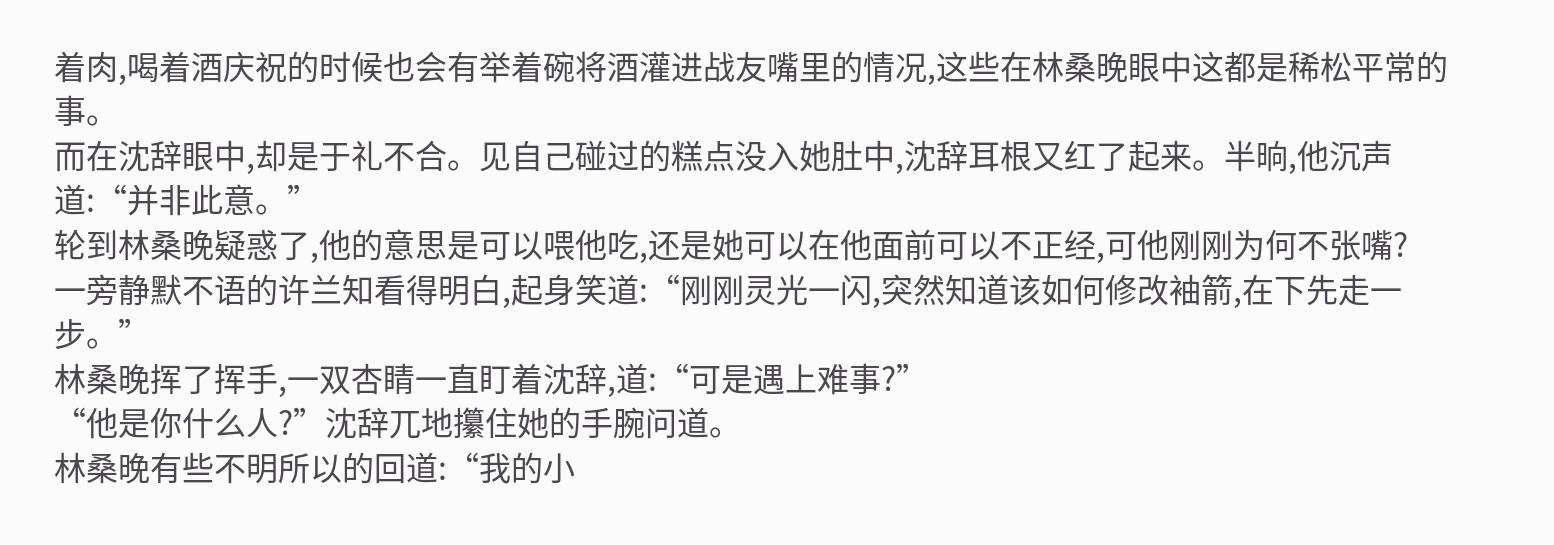着肉,喝着酒庆祝的时候也会有举着碗将酒灌进战友嘴里的情况,这些在林桑晚眼中这都是稀松平常的事。
而在沈辞眼中,却是于礼不合。见自己碰过的糕点没入她肚中,沈辞耳根又红了起来。半晌,他沉声道:“并非此意。”
轮到林桑晚疑惑了,他的意思是可以喂他吃,还是她可以在他面前可以不正经,可他刚刚为何不张嘴?
一旁静默不语的许兰知看得明白,起身笑道:“刚刚灵光一闪,突然知道该如何修改袖箭,在下先走一步。”
林桑晚挥了挥手,一双杏睛一直盯着沈辞,道:“可是遇上难事?”
“他是你什么人?”沈辞兀地攥住她的手腕问道。
林桑晚有些不明所以的回道:“我的小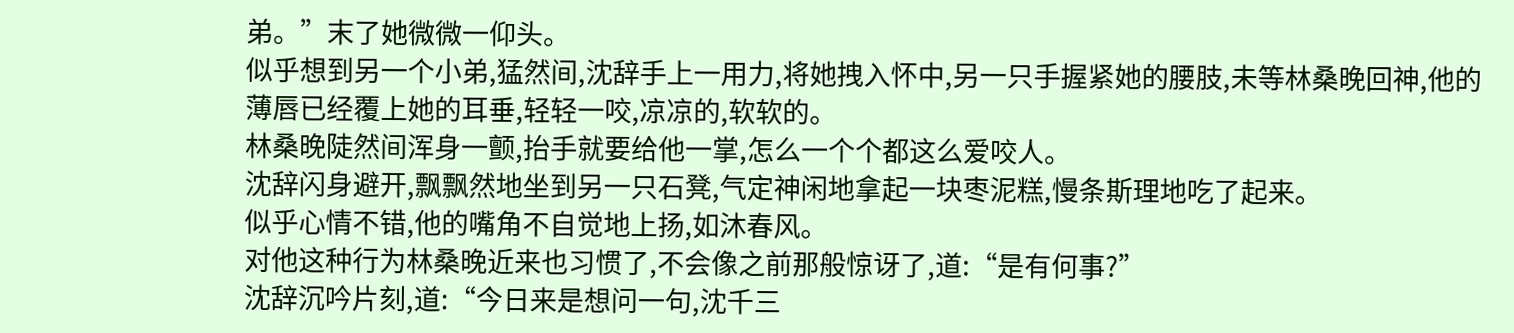弟。”末了她微微一仰头。
似乎想到另一个小弟,猛然间,沈辞手上一用力,将她拽入怀中,另一只手握紧她的腰肢,未等林桑晚回神,他的薄唇已经覆上她的耳垂,轻轻一咬,凉凉的,软软的。
林桑晚陡然间浑身一颤,抬手就要给他一掌,怎么一个个都这么爱咬人。
沈辞闪身避开,飘飘然地坐到另一只石凳,气定神闲地拿起一块枣泥糕,慢条斯理地吃了起来。
似乎心情不错,他的嘴角不自觉地上扬,如沐春风。
对他这种行为林桑晚近来也习惯了,不会像之前那般惊讶了,道:“是有何事?”
沈辞沉吟片刻,道:“今日来是想问一句,沈千三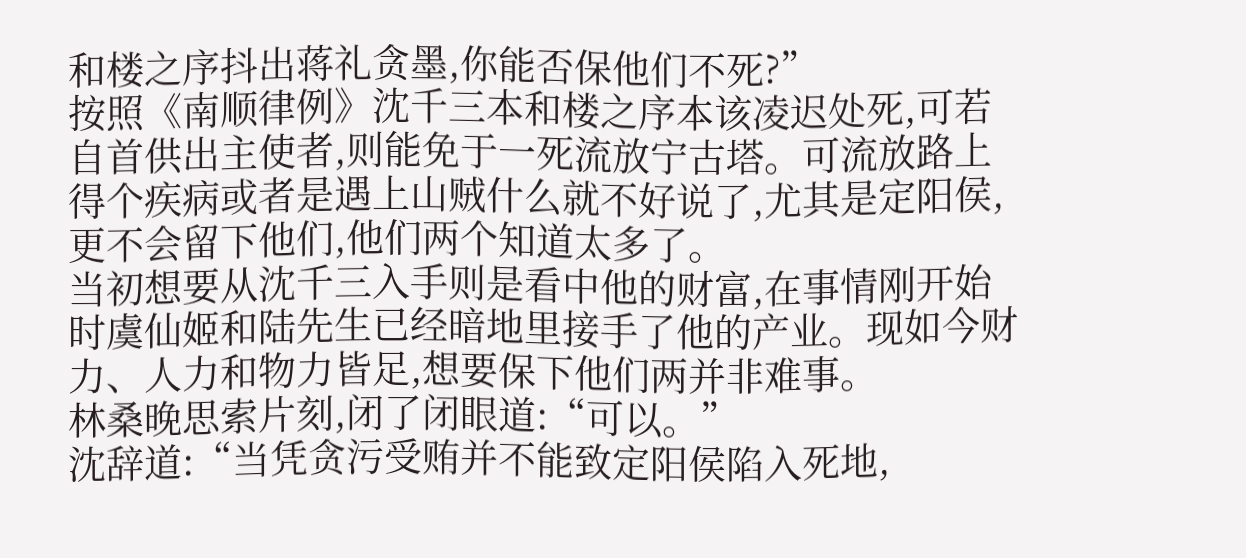和楼之序抖出蒋礼贪墨,你能否保他们不死?”
按照《南顺律例》沈千三本和楼之序本该凌迟处死,可若自首供出主使者,则能免于一死流放宁古塔。可流放路上得个疾病或者是遇上山贼什么就不好说了,尤其是定阳侯,更不会留下他们,他们两个知道太多了。
当初想要从沈千三入手则是看中他的财富,在事情刚开始时虞仙姬和陆先生已经暗地里接手了他的产业。现如今财力、人力和物力皆足,想要保下他们两并非难事。
林桑晚思索片刻,闭了闭眼道:“可以。”
沈辞道:“当凭贪污受贿并不能致定阳侯陷入死地,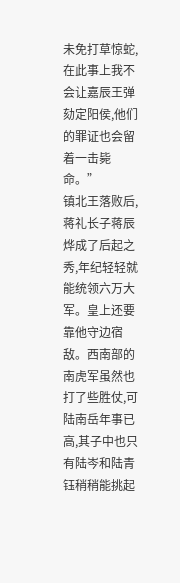未免打草惊蛇,在此事上我不会让嘉辰王弹劾定阳侯,他们的罪证也会留着一击毙命。”
镇北王落败后,蒋礼长子蒋辰烨成了后起之秀,年纪轻轻就能统领六万大军。皇上还要靠他守边宿敌。西南部的南虎军虽然也打了些胜仗,可陆南岳年事已高,其子中也只有陆岑和陆青钰稍稍能挑起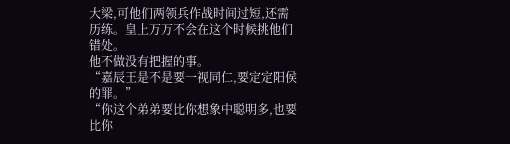大梁,可他们两领兵作战时间过短,还需历练。皇上万万不会在这个时候挑他们错处。
他不做没有把握的事。
“嘉辰王是不是要一视同仁,要定定阳侯的罪。”
“你这个弟弟要比你想象中聪明多,也要比你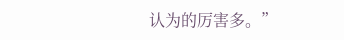认为的厉害多。”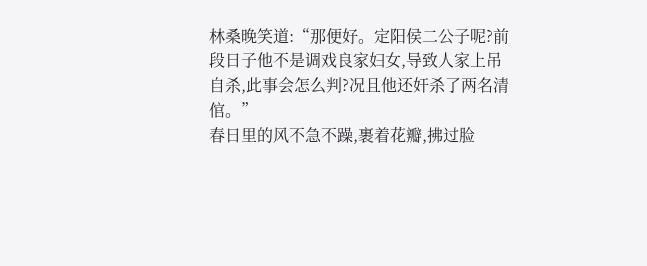林桑晚笑道:“那便好。定阳侯二公子呢?前段日子他不是调戏良家妇女,导致人家上吊自杀,此事会怎么判?况且他还奸杀了两名清倌。”
春日里的风不急不躁,裹着花瓣,拂过脸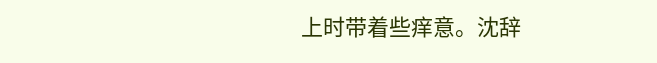上时带着些痒意。沈辞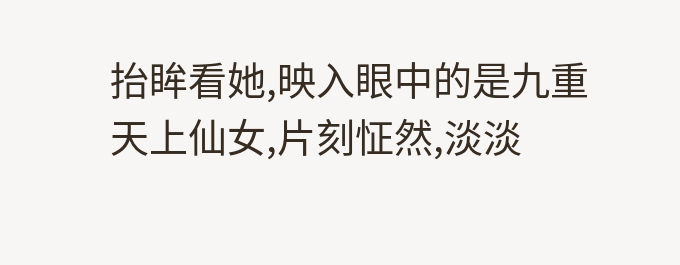抬眸看她,映入眼中的是九重天上仙女,片刻怔然,淡淡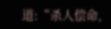道:“杀人偿命,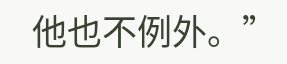他也不例外。”